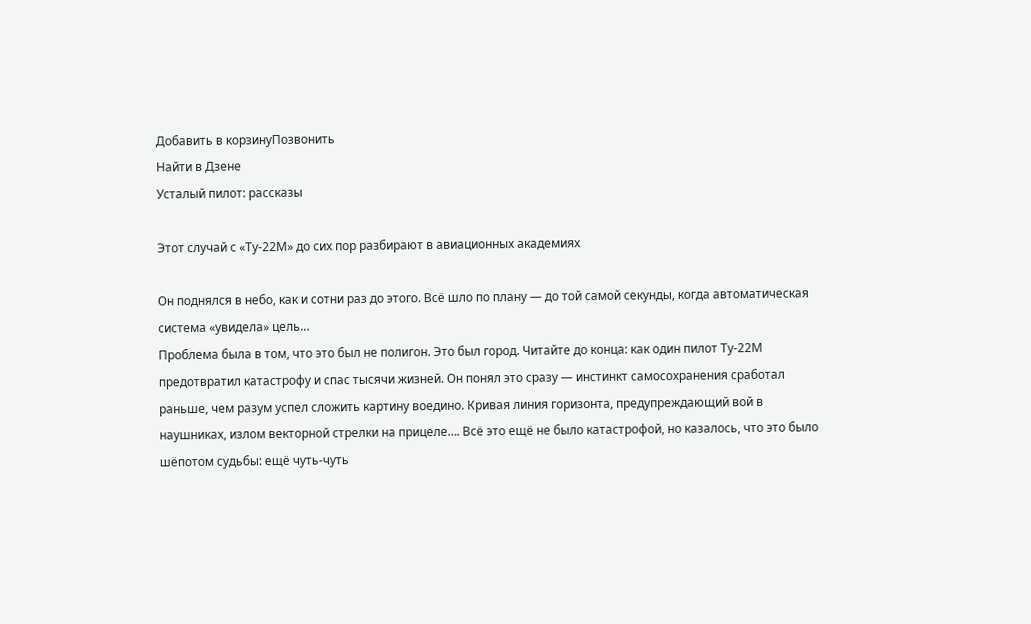Добавить в корзинуПозвонить
Найти в Дзене
Усталый пилот: рассказы

Этот случай с «Ту-22М» до сих пор разбирают в авиационных академиях

Он поднялся в небо, как и сотни раз до этого. Всё шло по плану — до той самой секунды, когда автоматическая система «увидела» цель…
Проблема была в том, что это был не полигон. Это был город. Читайте до конца: как один пилот Ту-22М предотвратил катастрофу и спас тысячи жизней. Он понял это сразу — инстинкт самосохранения сработал раньше, чем разум успел сложить картину воедино. Кривая линия горизонта, предупреждающий вой в наушниках, излом векторной стрелки на прицеле…. Всё это ещё не было катастрофой, но казалось, что это было шёпотом судьбы: ещё чуть-чуть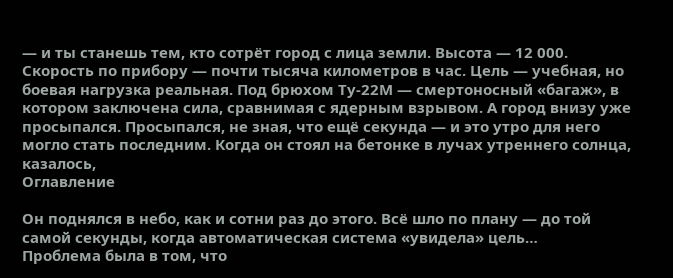— и ты станешь тем, кто сотрёт город с лица земли. Высота — 12 000. Скорость по прибору — почти тысяча километров в час. Цель — учебная, но боевая нагрузка реальная. Под брюхом Ту-22М — смертоносный «багаж», в котором заключена сила, сравнимая с ядерным взрывом. А город внизу уже просыпался. Просыпался, не зная, что ещё секунда — и это утро для него могло стать последним. Когда он стоял на бетонке в лучах утреннего солнца, казалось,
Оглавление

Он поднялся в небо, как и сотни раз до этого. Всё шло по плану — до той самой секунды, когда автоматическая система «увидела» цель…
Проблема была в том, что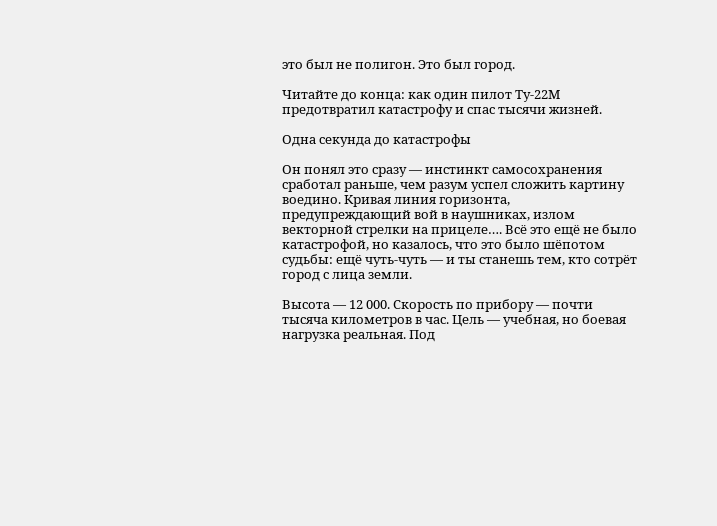это был не полигон. Это был город.

Читайте до конца: как один пилот Ту-22М предотвратил катастрофу и спас тысячи жизней.

Одна секунда до катастрофы

Он понял это сразу — инстинкт самосохранения сработал раньше, чем разум успел сложить картину воедино. Кривая линия горизонта, предупреждающий вой в наушниках, излом векторной стрелки на прицеле…. Всё это ещё не было катастрофой, но казалось, что это было шёпотом судьбы: ещё чуть-чуть — и ты станешь тем, кто сотрёт город с лица земли.

Высота — 12 000. Скорость по прибору — почти тысяча километров в час. Цель — учебная, но боевая нагрузка реальная. Под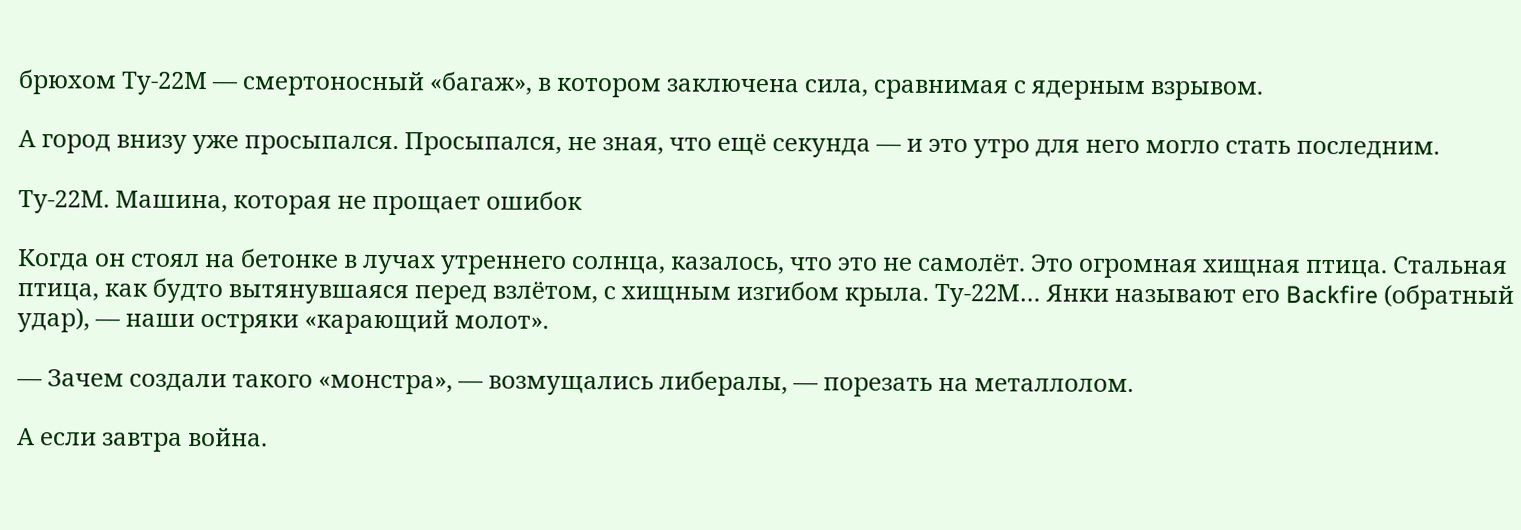брюхом Ту-22М — смертоносный «багаж», в котором заключена сила, сравнимая с ядерным взрывом.

А город внизу уже просыпался. Просыпался, не зная, что ещё секунда — и это утро для него могло стать последним.

Ту-22М. Машина, которая не прощает ошибок

Когда он стоял на бетонке в лучах утреннего солнца, казалось, что это не самолёт. Это огромная хищная птица. Стальная птица, как будто вытянувшаяся перед взлётом, с хищным изгибом крыла. Ту-22М… Янки называют его Backfire (обратный удар), — наши остряки «карающий молот».

— Зачем создали такого «монстра», — возмущались либералы, — порезать на металлолом.

А если завтра война.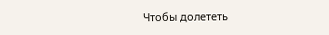Чтобы долететь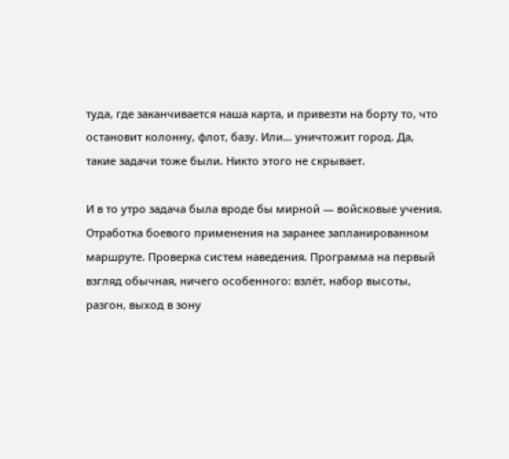туда, где заканчивается наша карта, и привезти на борту то, что остановит колонну, флот, базу. Или… уничтожит город. Да, такие задачи тоже были. Никто этого не скрывает.

И в то утро задача была вроде бы мирной — войсковые учения. Отработка боевого применения на заранее запланированном маршруте. Проверка систем наведения. Программа на первый взгляд обычная, ничего особенного: взлёт, набор высоты, разгон, выход в зону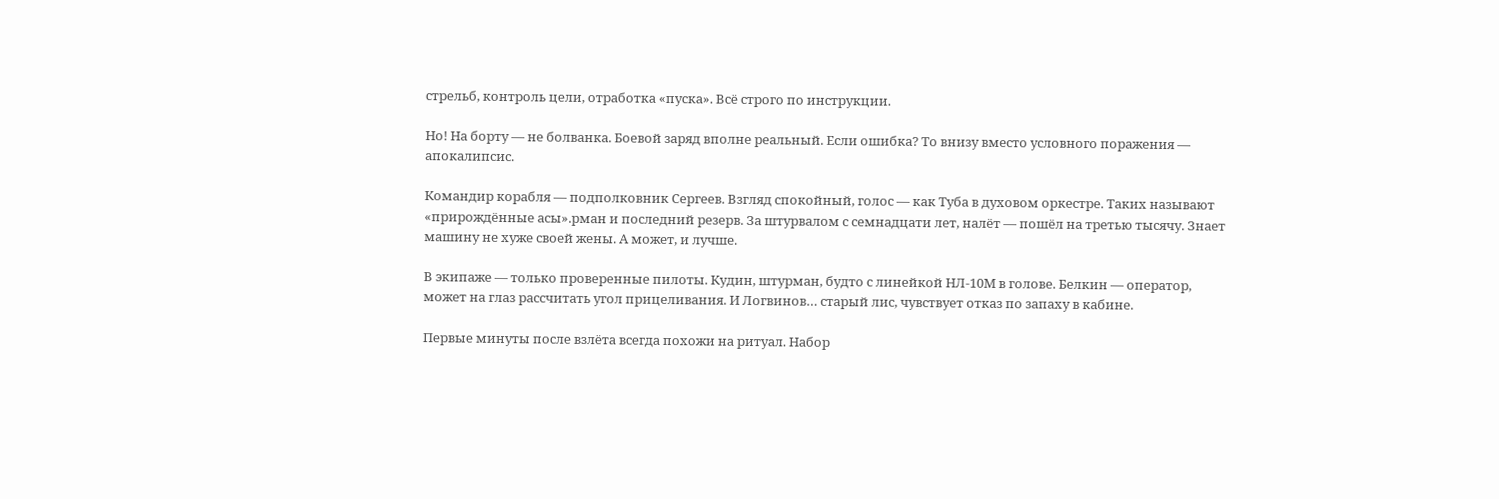стрельб, контроль цели, отработка «пуска». Всё строго по инструкции.

Но! На борту — не болванка. Боевой заряд вполне реальный. Если ошибка? То внизу вместо условного поражения — апокалипсис.

Командир корабля — подполковник Сергеев. Взгляд спокойный, голос — как Туба в духовом оркестре. Таких называют «прирождённые асы».рман и последний резерв. За штурвалом с семнадцати лет, налёт — пошёл на третью тысячу. Знает машину не хуже своей жены. А может, и лучше.

В экипаже — только проверенные пилоты. Кудин, штурман, будто с линейкой НЛ-10М в голове. Белкин — оператор, может на глаз рассчитать угол прицеливания. И Логвинов… старый лис, чувствует отказ по запаху в кабине.

Первые минуты после взлёта всегда похожи на ритуал. Набор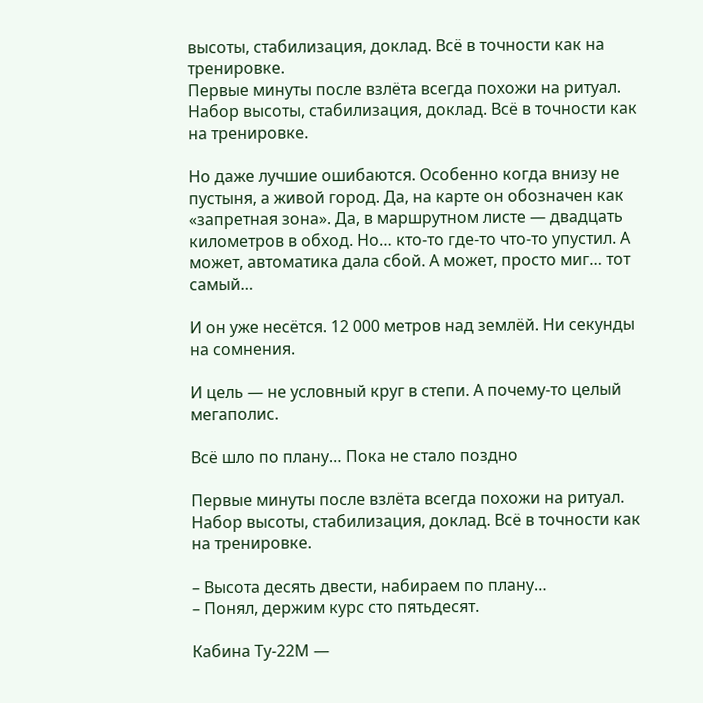высоты, стабилизация, доклад. Всё в точности как на тренировке.
Первые минуты после взлёта всегда похожи на ритуал. Набор высоты, стабилизация, доклад. Всё в точности как на тренировке.

Но даже лучшие ошибаются. Особенно когда внизу не пустыня, а живой город. Да, на карте он обозначен как «запретная зона». Да, в маршрутном листе — двадцать километров в обход. Но… кто-то где-то что-то упустил. А может, автоматика дала сбой. А может, просто миг… тот самый…

И он уже несётся. 12 000 метров над землёй. Ни секунды на сомнения.

И цель — не условный круг в степи. А почему-то целый мегаполис.

Всё шло по плану… Пока не стало поздно

Первые минуты после взлёта всегда похожи на ритуал.
Набор высоты, стабилизация, доклад. Всё в точности как на тренировке.

– Высота десять двести, набираем по плану…
– Понял, держим курс сто пятьдесят.

Кабина Ту-22М —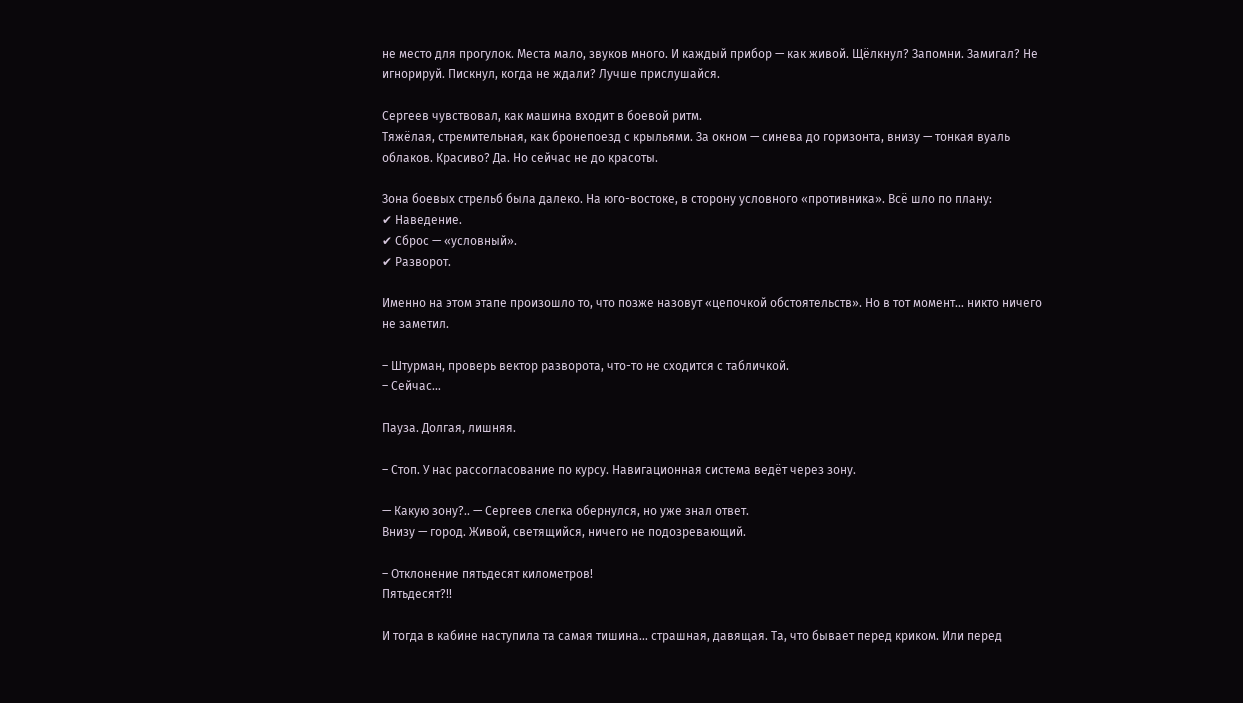не место для прогулок. Места мало, звуков много. И каждый прибор — как живой. Щёлкнул? Запомни. Замигал? Не игнорируй. Пискнул, когда не ждали? Лучше прислушайся.

Сергеев чувствовал, как машина входит в боевой ритм.
Тяжёлая, стремительная, как бронепоезд с крыльями. За окном — синева до горизонта, внизу — тонкая вуаль облаков. Красиво? Да. Но сейчас не до красоты.

Зона боевых стрельб была далеко. На юго-востоке, в сторону условного «противника». Всё шло по плану:
✔ Наведение.
✔ Сброс — «условный».
✔ Разворот.

Именно на этом этапе произошло то, что позже назовут «цепочкой обстоятельств». Но в тот момент… никто ничего не заметил.

– Штурман, проверь вектор разворота, что-то не сходится с табличкой.
– Сейчас…

Пауза. Долгая, лишняя.

– Стоп. У нас рассогласование по курсу. Навигационная система ведёт через зону.

— Какую зону?.. — Сергеев слегка обернулся, но уже знал ответ.
Внизу — город. Живой, светящийся, ничего не подозревающий.

– Отклонение пятьдесят километров!
Пятьдесят?!!

И тогда в кабине наступила та самая тишина… страшная, давящая. Та, что бывает перед криком. Или перед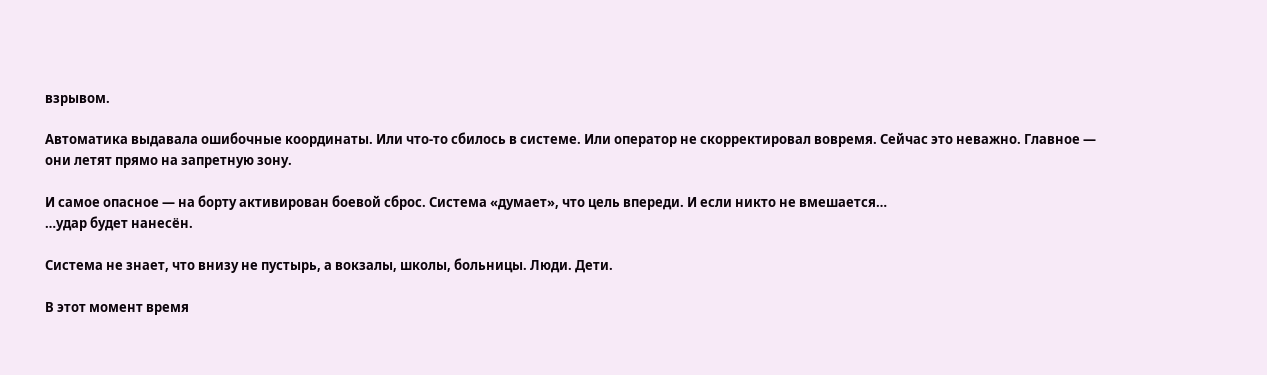взрывом.

Автоматика выдавала ошибочные координаты. Или что-то сбилось в системе. Или оператор не скорректировал вовремя. Сейчас это неважно. Главное — они летят прямо на запретную зону.

И самое опасное — на борту активирован боевой сброс. Система «думает», что цель впереди. И если никто не вмешается…
…удар будет нанесён.

Система не знает, что внизу не пустырь, а вокзалы, школы, больницы. Люди. Дети.

В этот момент время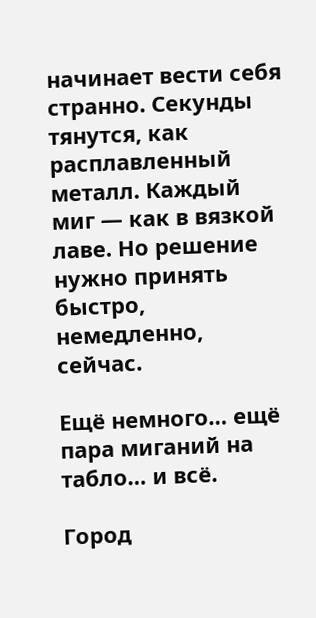начинает вести себя странно. Секунды тянутся, как расплавленный металл. Каждый миг — как в вязкой лаве. Но решение нужно принять быстро, немедленно, сейчас.

Ещё немного… ещё пара миганий на табло… и всё.

Город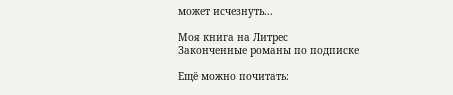может исчезнуть...

Моя книга на Литрес
Законченные романы по подписке

Ещё можно почитать: